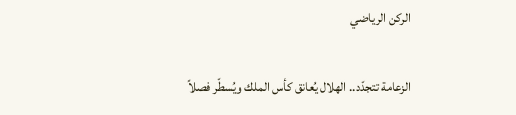الركن الرياضي

الزعامة تتجدّد.. الهلال يُعانق كأس الملك ويُسطّر فصلاً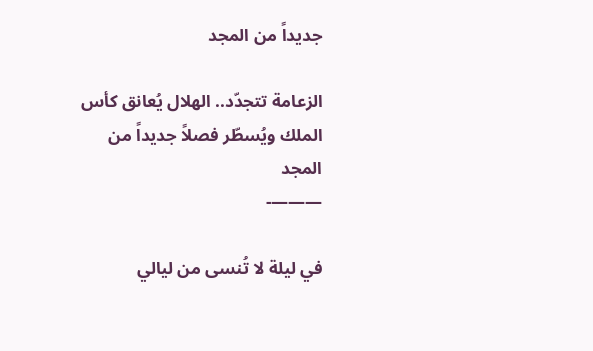جديداً من المجد

الزعامة تتجدّد.. الهلال يُعانق كأس الملك ويُسطّر فصلاً جديداً من المجد
———-

في ليلة لا تُنسى من ليالي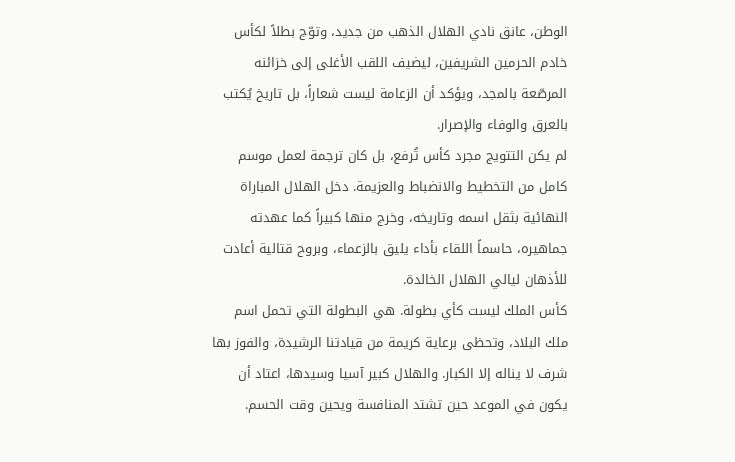الوطن، عانق نادي الهلال الذهب من جديد، وتوّج بطلاً لكأس خادم الحرمين الشريفين، ليضيف اللقب الأغلى إلى خزائنه المرصّعة بالمجد، ويؤكد أن الزعامة ليست شعاراً، بل تاريخ يُكتب بالعرق والوفاء والإصرار.
لم يكن التتويج مجرد كأس تُرفع، بل كان ترجمة لعمل موسم كامل من التخطيط والانضباط والعزيمة. دخل الهلال المباراة النهائية بثقل اسمه وتاريخه، وخرج منها كبيراً كما عهدته جماهيره، حاسماً اللقاء بأداء يليق بالزعماء، وبروح قتالية أعادت للأذهان ليالي الهلال الخالدة.
كأس الملك ليست كأي بطولة. هي البطولة التي تحمل اسم ملك البلاد، وتحظى برعاية كريمة من قيادتنا الرشيدة، والفوز بها شرف لا يناله إلا الكبار. والهلال كبير آسيا وسيدها، اعتاد أن يكون في الموعد حين تشتد المنافسة ويحين وقت الحسم.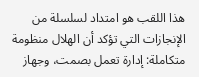هذا اللقب هو امتداد لسلسلة من الإنجازات التي تؤكد أن الهلال منظومة متكاملة: إدارة تعمل بصمت، وجهاز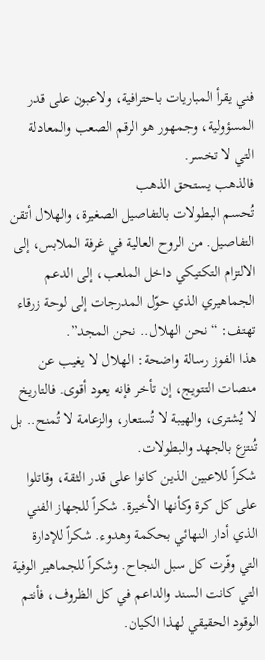فني يقرأ المباريات باحترافية، ولاعبون على قدر المسؤولية، وجمهور هو الرقم الصعب والمعادلة التي لا تخسر.
فالذهب يستحق الذهب
تُحسم البطولات بالتفاصيل الصغيرة، والهلال أتقن التفاصيل. من الروح العالية في غرفة الملابس، إلى الالتزام التكتيكي داخل الملعب، إلى الدعم الجماهيري الذي حوّل المدرجات إلى لوحة زرقاء تهتف: “نحن الهلال.. نحن المجد”.
هذا الفوز رسالة واضحة: الهلال لا يغيب عن منصات التتويج، إن تأخر فإنه يعود أقوى. فالتاريخ لا يُشترى، والهيبة لا تُستعار، والزعامة لا تُمنح.. بل تُنتزع بالجهد والبطولات.
شكراً للاعبين الذين كانوا على قدر الثقة، وقاتلوا على كل كرة وكأنها الأخيرة. شكراً للجهاز الفني الذي أدار النهائي بحكمة وهدوء. شكراً للإدارة التي وفّرت كل سبل النجاح. وشكراً للجماهير الوفية التي كانت السند والداعم في كل الظروف، فأنتم الوقود الحقيقي لهذا الكيان.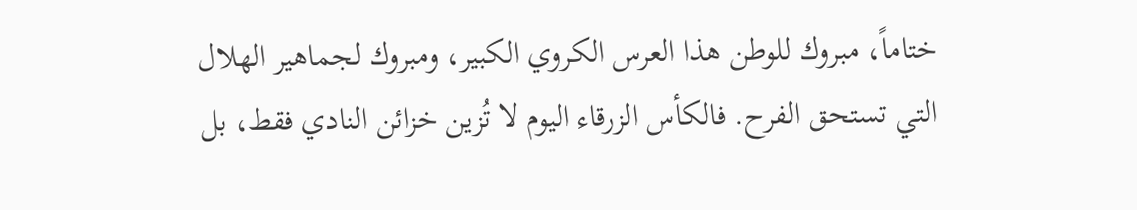ختاماً، مبروك للوطن هذا العرس الكروي الكبير، ومبروك لجماهير الهلال التي تستحق الفرح. فالكأس الزرقاء اليوم لا تُزين خزائن النادي فقط، بل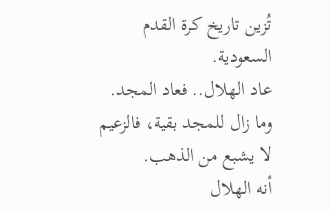تُزين تاريخ كرة القدم السعودية.
عاد الهلال.. فعاد المجد.
وما زال للمجد بقية، فالزعيم لا يشبع من الذهب.
أنه الهلال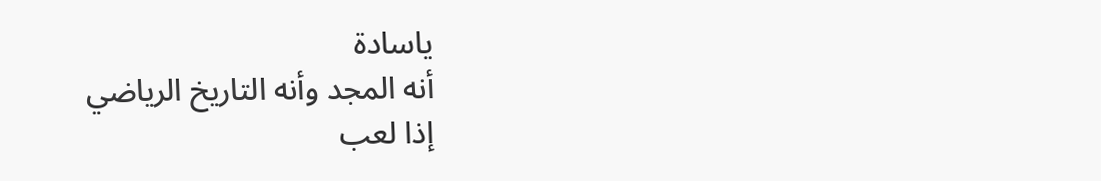ياسادة
أنه المجد وأنه التاريخ الرياضي
إذا لعب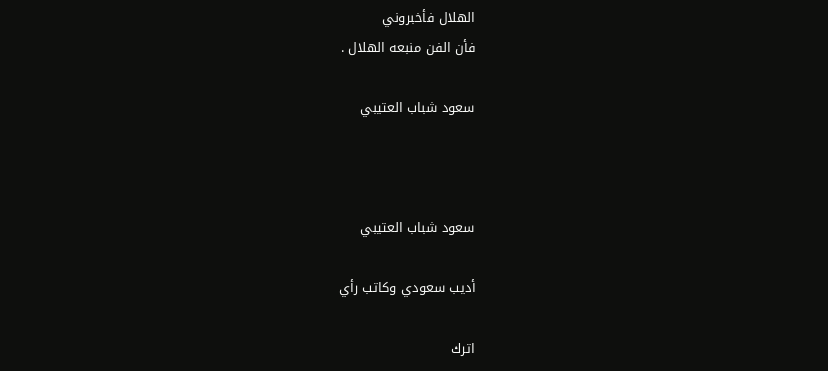الهلال فأخبروني
فأن الفن منبعه الهلال .

سعود شباب العتيبي



سعود شباب العتيبي

أديب سعودي وكاتب رأي

اترك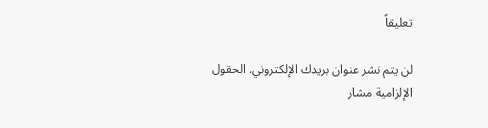تعليقاً

لن يتم نشر عنوان بريدك الإلكتروني. الحقول الإلزامية مشار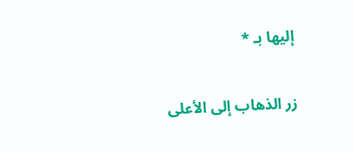إليها بـ *

زر الذهاب إلى الأعلى